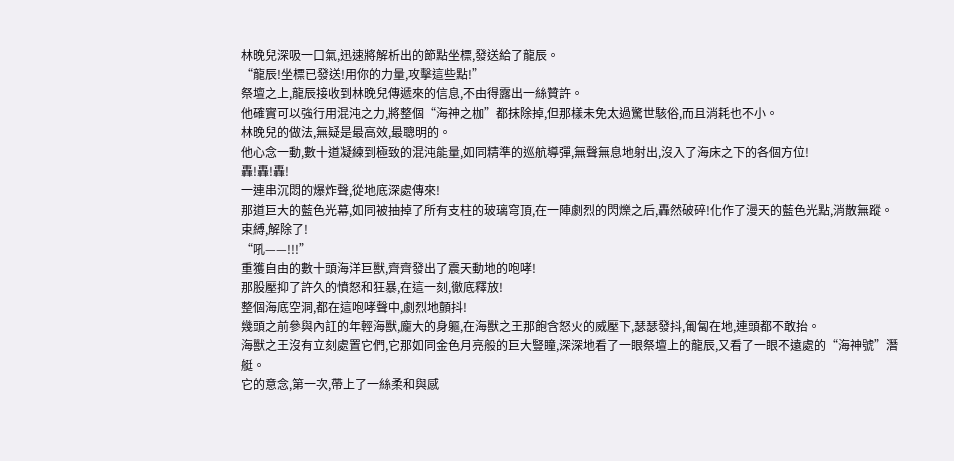林晚兒深吸一口氣,迅速將解析出的節點坐標,發送給了龍辰。
“龍辰!坐標已發送!用你的力量,攻擊這些點!”
祭壇之上,龍辰接收到林晚兒傳遞來的信息,不由得露出一絲贊許。
他確實可以強行用混沌之力,將整個“海神之枷”都抹除掉,但那樣未免太過驚世駭俗,而且消耗也不小。
林晚兒的做法,無疑是最高效,最聰明的。
他心念一動,數十道凝練到極致的混沌能量,如同精準的巡航導彈,無聲無息地射出,沒入了海床之下的各個方位!
轟!轟!轟!
一連串沉悶的爆炸聲,從地底深處傳來!
那道巨大的藍色光幕,如同被抽掉了所有支柱的玻璃穹頂,在一陣劇烈的閃爍之后,轟然破碎!化作了漫天的藍色光點,消散無蹤。
束縛,解除了!
“吼——!!!”
重獲自由的數十頭海洋巨獸,齊齊發出了震天動地的咆哮!
那股壓抑了許久的憤怒和狂暴,在這一刻,徹底釋放!
整個海底空洞,都在這咆哮聲中,劇烈地顫抖!
幾頭之前參與內訌的年輕海獸,龐大的身軀,在海獸之王那飽含怒火的威壓下,瑟瑟發抖,匍匐在地,連頭都不敢抬。
海獸之王沒有立刻處置它們,它那如同金色月亮般的巨大豎瞳,深深地看了一眼祭壇上的龍辰,又看了一眼不遠處的“海神號”潛艇。
它的意念,第一次,帶上了一絲柔和與感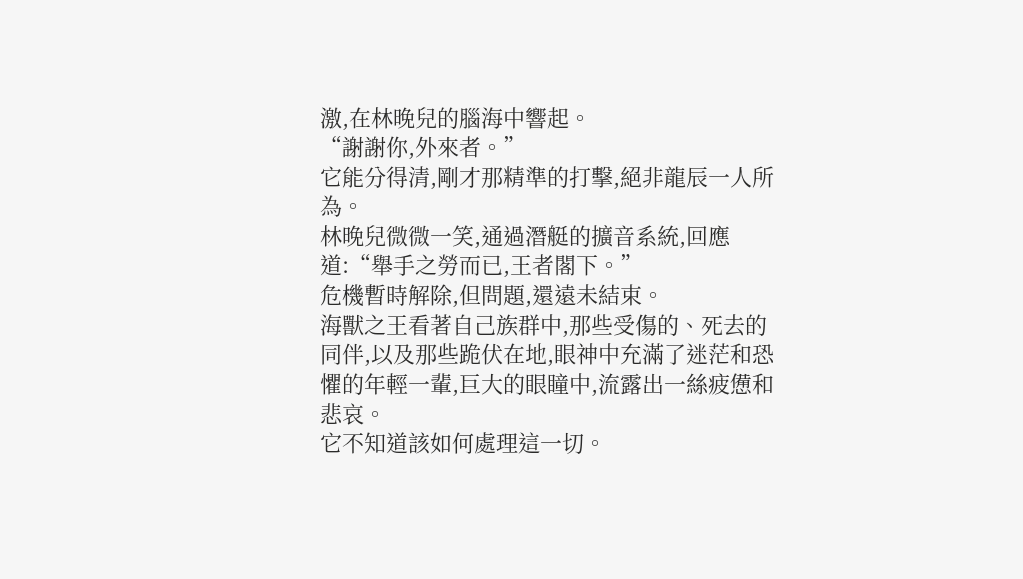激,在林晚兒的腦海中響起。
“謝謝你,外來者。”
它能分得清,剛才那精準的打擊,絕非龍辰一人所為。
林晚兒微微一笑,通過潛艇的擴音系統,回應道:“舉手之勞而已,王者閣下。”
危機暫時解除,但問題,還遠未結束。
海獸之王看著自己族群中,那些受傷的、死去的同伴,以及那些跪伏在地,眼神中充滿了迷茫和恐懼的年輕一輩,巨大的眼瞳中,流露出一絲疲憊和悲哀。
它不知道該如何處理這一切。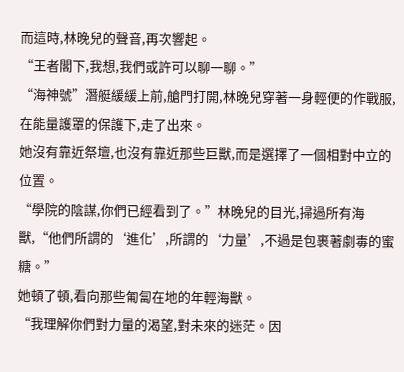而這時,林晚兒的聲音,再次響起。
“王者閣下,我想,我們或許可以聊一聊。”
“海神號”潛艇緩緩上前,艙門打開,林晚兒穿著一身輕便的作戰服,在能量護罩的保護下,走了出來。
她沒有靠近祭壇,也沒有靠近那些巨獸,而是選擇了一個相對中立的位置。
“學院的陰謀,你們已經看到了。”林晚兒的目光,掃過所有海獸,“他們所謂的‘進化’,所謂的‘力量’,不過是包裹著劇毒的蜜糖。”
她頓了頓,看向那些匍匐在地的年輕海獸。
“我理解你們對力量的渴望,對未來的迷茫。因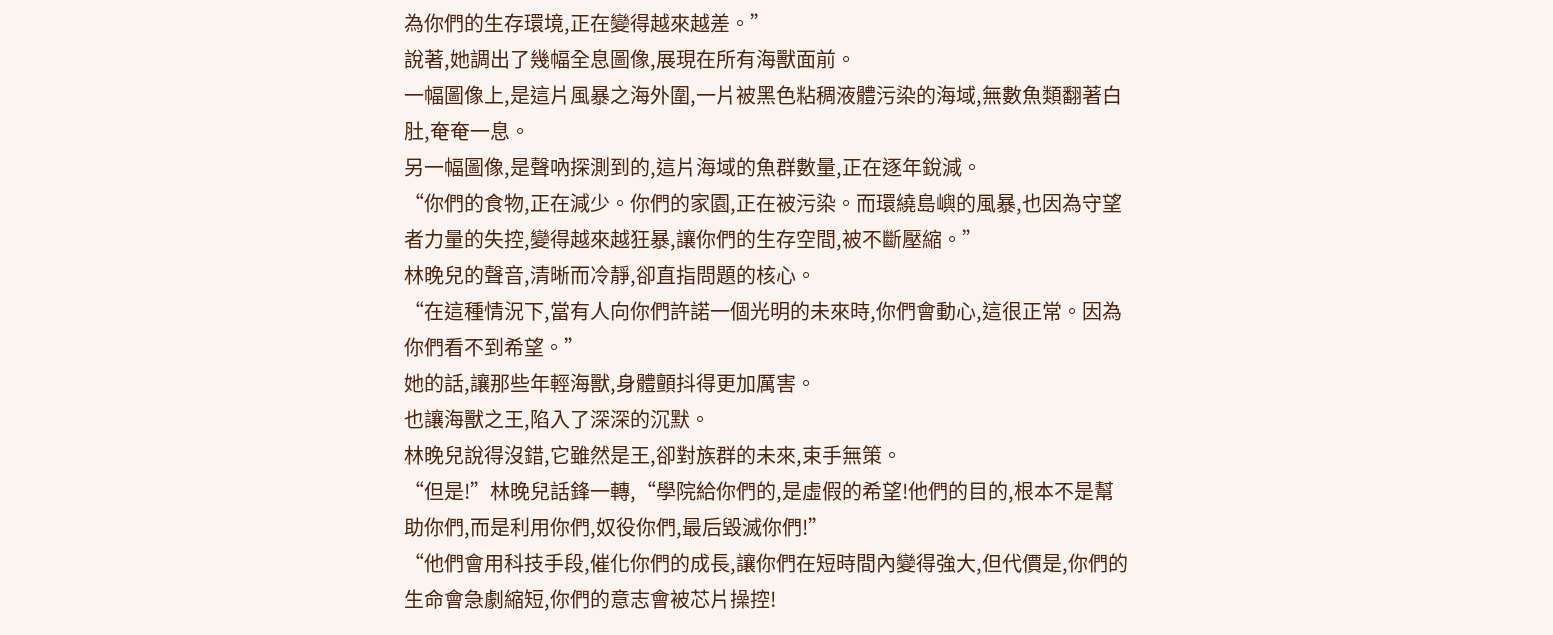為你們的生存環境,正在變得越來越差。”
說著,她調出了幾幅全息圖像,展現在所有海獸面前。
一幅圖像上,是這片風暴之海外圍,一片被黑色粘稠液體污染的海域,無數魚類翻著白肚,奄奄一息。
另一幅圖像,是聲吶探測到的,這片海域的魚群數量,正在逐年銳減。
“你們的食物,正在減少。你們的家園,正在被污染。而環繞島嶼的風暴,也因為守望者力量的失控,變得越來越狂暴,讓你們的生存空間,被不斷壓縮。”
林晚兒的聲音,清晰而冷靜,卻直指問題的核心。
“在這種情況下,當有人向你們許諾一個光明的未來時,你們會動心,這很正常。因為你們看不到希望。”
她的話,讓那些年輕海獸,身體顫抖得更加厲害。
也讓海獸之王,陷入了深深的沉默。
林晚兒說得沒錯,它雖然是王,卻對族群的未來,束手無策。
“但是!”林晚兒話鋒一轉,“學院給你們的,是虛假的希望!他們的目的,根本不是幫助你們,而是利用你們,奴役你們,最后毀滅你們!”
“他們會用科技手段,催化你們的成長,讓你們在短時間內變得強大,但代價是,你們的生命會急劇縮短,你們的意志會被芯片操控!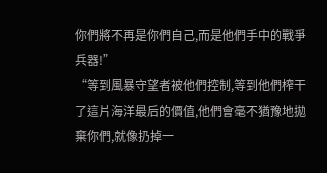你們將不再是你們自己,而是他們手中的戰爭兵器!”
“等到風暴守望者被他們控制,等到他們榨干了這片海洋最后的價值,他們會毫不猶豫地拋棄你們,就像扔掉一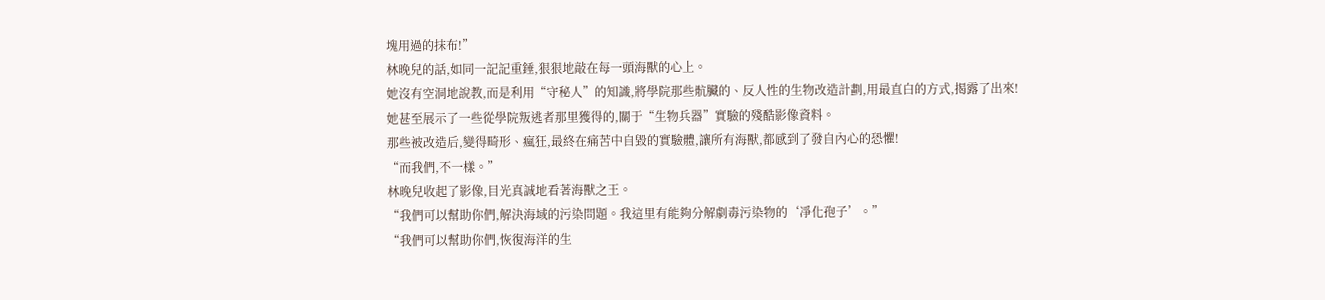塊用過的抹布!”
林晚兒的話,如同一記記重錘,狠狠地敲在每一頭海獸的心上。
她沒有空洞地說教,而是利用“守秘人”的知識,將學院那些骯臟的、反人性的生物改造計劃,用最直白的方式,揭露了出來!
她甚至展示了一些從學院叛逃者那里獲得的,關于“生物兵器”實驗的殘酷影像資料。
那些被改造后,變得畸形、瘋狂,最終在痛苦中自毀的實驗體,讓所有海獸,都感到了發自內心的恐懼!
“而我們,不一樣。”
林晚兒收起了影像,目光真誠地看著海獸之王。
“我們可以幫助你們,解決海域的污染問題。我這里有能夠分解劇毒污染物的‘凈化孢子’。”
“我們可以幫助你們,恢復海洋的生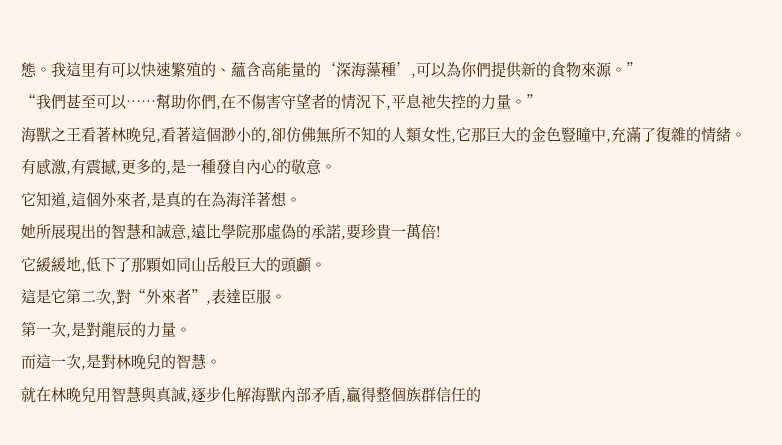態。我這里有可以快速繁殖的、蘊含高能量的‘深海藻種’,可以為你們提供新的食物來源。”
“我們甚至可以……幫助你們,在不傷害守望者的情況下,平息祂失控的力量。”
海獸之王看著林晚兒,看著這個渺小的,卻仿佛無所不知的人類女性,它那巨大的金色豎瞳中,充滿了復雜的情緒。
有感激,有震撼,更多的,是一種發自內心的敬意。
它知道,這個外來者,是真的在為海洋著想。
她所展現出的智慧和誠意,遠比學院那虛偽的承諾,要珍貴一萬倍!
它緩緩地,低下了那顆如同山岳般巨大的頭顱。
這是它第二次,對“外來者”,表達臣服。
第一次,是對龍辰的力量。
而這一次,是對林晚兒的智慧。
就在林晚兒用智慧與真誠,逐步化解海獸內部矛盾,贏得整個族群信任的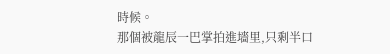時候。
那個被龍辰一巴掌拍進墻里,只剩半口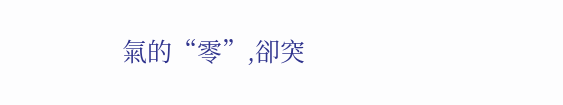氣的“零”,卻突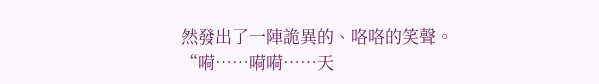然發出了一陣詭異的、咯咯的笑聲。
“嗬……嗬嗬……天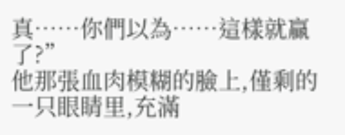真……你們以為……這樣就贏了?”
他那張血肉模糊的臉上,僅剩的一只眼睛里,充滿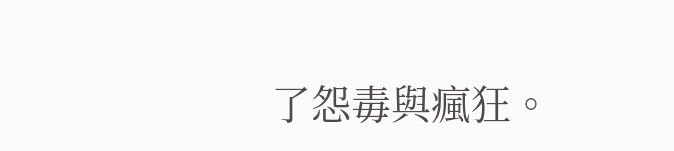了怨毒與瘋狂。